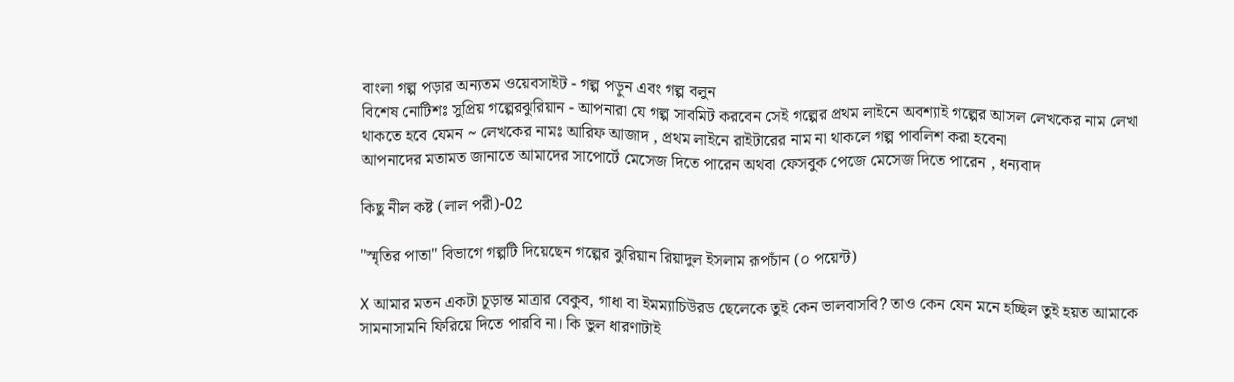বাংলা গল্প পড়ার অন্যতম ওয়েবসাইট - গল্প পড়ুন এবং গল্প বলুন
বিশেষ নোটিশঃ সুপ্রিয় গল্পেরঝুরিয়ান - আপনারা যে গল্প সাবমিট করবেন সেই গল্পের প্রথম লাইনে অবশ্যাই গল্পের আসল লেখকের নাম লেখা থাকতে হবে যেমন ~ লেখকের নামঃ আরিফ আজাদ , প্রথম লাইনে রাইটারের নাম না থাকলে গল্প পাবলিশ করা হবেনা
আপনাদের মতামত জানাতে আমাদের সাপোর্টে মেসেজ দিতে পারেন অথবা ফেসবুক পেজে মেসেজ দিতে পারেন , ধন্যবাদ

কিছু নীল কষ্ট (লাল পরী)-02

"স্মৃতির পাতা" বিভাগে গল্পটি দিয়েছেন গল্পের ঝুরিয়ান রিয়াদুল ইসলাম রূপচাঁন (০ পয়েন্ট)

X আমার মতন একটা চূড়ান্ত মাত্রার বেকুব, গাধা বা ইমম্যাচিউরড ছেলেকে তুই কেন ভালবাসবি? তাও কেন যেন মনে হচ্ছিল তুই হয়ত আমাকে সামনাসামনি ফিরিয়ে দিতে পারবি না। কি ভুল ধারণাটাই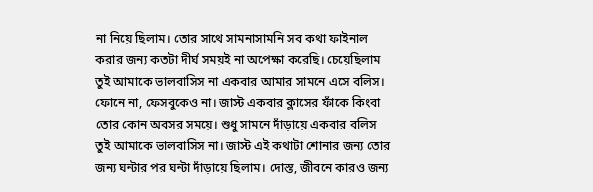না নিয়ে ছিলাম। তোর সাথে সামনাসামনি সব কথা ফাইনাল করার জন্য কতটা দীর্ঘ সময়ই না অপেক্ষা করেছি। চেয়েছিলাম তুই আমাকে ভালবাসিস না একবার আমার সামনে এসে বলিস। ফোনে না, ফেসবুকেও না। জাস্ট একবার ক্লাসের ফাঁকে কিংবা তোর কোন অবসর সময়ে। শুধু সামনে দাঁড়ায়ে একবার বলিস তুই আমাকে ভালবাসিস না। জাস্ট এই কথাটা শোনার জন্য তোর জন্য ঘন্টার পর ঘন্টা দাঁড়ায়ে ছিলাম। দোস্ত, জীবনে কারও জন্য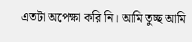এতটা অপেক্ষা করি নি। আমি তুচ্ছ আমি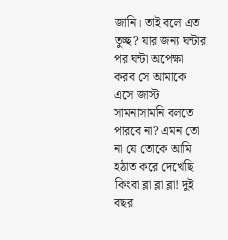জানি। তাই বলে এত তুচ্ছ? যার জন্য ঘন্টার পর ঘন্টা অপেক্ষা করব সে আমাকে এসে জাস্ট সামনাসামনি বলতে পারবে না? এমন তো না যে তোকে আমি হঠাত করে দেখেছি কিংবা ব্লা ব্লা ব্লা! দুই বছর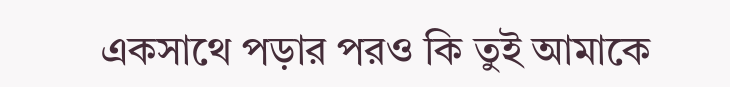একসাথে পড়ার পরও কি তুই আমাকে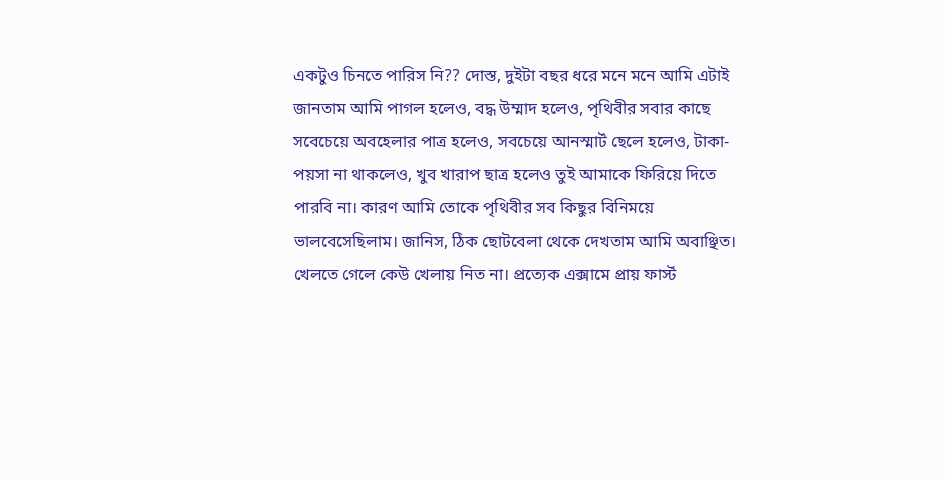একটুও চিনতে পারিস নি?? দোস্ত, দুইটা বছর ধরে মনে মনে আমি এটাই জানতাম আমি পাগল হলেও, বদ্ধ উম্মাদ হলেও, পৃথিবীর সবার কাছে সবেচেয়ে অবহেলার পাত্র হলেও, সবচেয়ে আনস্মার্ট ছেলে হলেও, টাকা-পয়সা না থাকলেও, খুব খারাপ ছাত্র হলেও তুই আমাকে ফিরিয়ে দিতে পারবি না। কারণ আমি তোকে পৃথিবীর সব কিছুর বিনিময়ে ভালবেসেছিলাম। জানিস, ঠিক ছোটবেলা থেকে দেখতাম আমি অবাঞ্ছিত। খেলতে গেলে কেউ খেলায় নিত না। প্রত্যেক এক্সামে প্রায় ফার্স্ট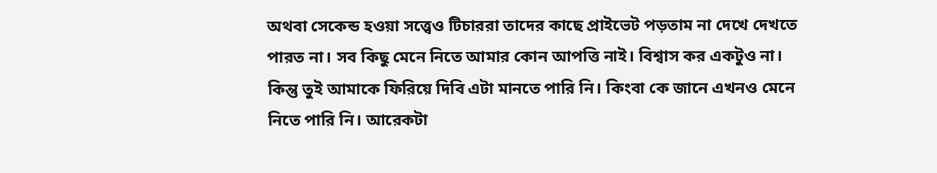অথবা সেকেন্ড হওয়া সত্ত্বেও টিচাররা তাদের কাছে প্রাইভেট পড়তাম না দেখে দেখতে পারত না। সব কিছু মেনে নিতে আমার কোন আপত্তি নাই। বিশ্বাস কর একটুও না। কিন্তু তুই আমাকে ফিরিয়ে দিবি এটা মানতে পারি নি। কিংবা কে জানে এখনও মেনে নিতে পারি নি। আরেকটা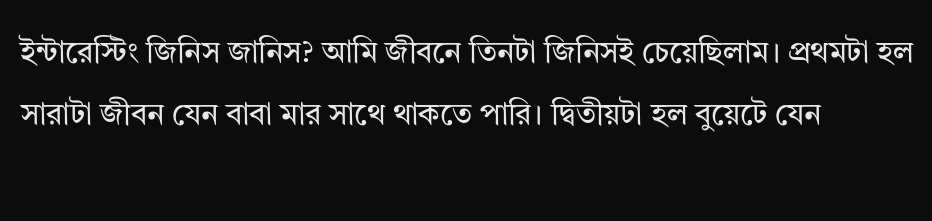ইন্টারেস্টিং জিনিস জানিস? আমি জীবনে তিনটা জিনিসই চেয়েছিলাম। প্রথমটা হল সারাটা জীবন যেন বাবা মার সাথে থাকতে পারি। দ্বিতীয়টা হল বুয়েটে যেন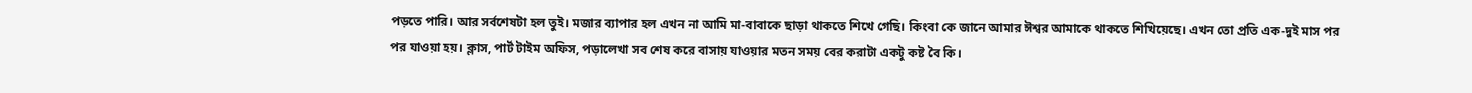পড়তে পারি। আর সর্বশেষটা হল তুই। মজার ব্যাপার হল এখন না আমি মা-বাবাকে ছাড়া থাকতে শিখে গেছি। কিংবা কে জানে আমার ঈশ্বর আমাকে থাকতে শিখিয়েছে। এখন তো প্রতি এক-দুই মাস পর পর যাওয়া হয়। ক্লাস, পার্ট টাইম অফিস, পড়ালেখা সব শেষ করে বাসায় যাওয়ার মতন সময় বের করাটা একটু কষ্ট বৈ কি।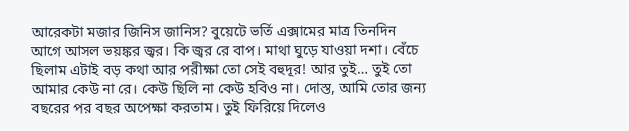আরেকটা মজার জিনিস জানিস? বুয়েটে ভর্তি এক্সামের মাত্র তিনদিন আগে আসল ভয়ঙ্কর জ্বর। কি জ্বর রে বাপ। মাথা ঘুড়ে যাওয়া দশা। বেঁচে ছিলাম এটাই বড় কথা আর পরীক্ষা তো সেই বহুদূর! আর তুই… তুই তো আমার কেউ না রে। কেউ ছিলি না কেউ হবিও না। দোস্ত, আমি তোর জন্য বছরের পর বছর অপেক্ষা করতাম। তুই ফিরিয়ে দিলেও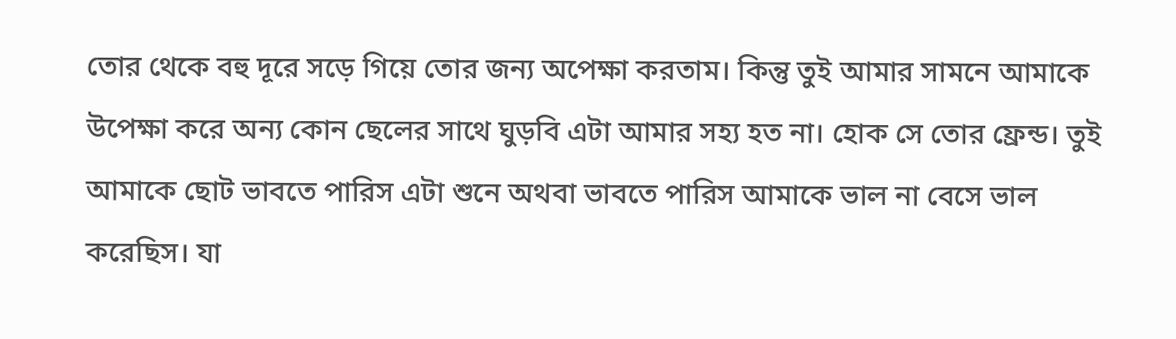তোর থেকে বহু দূরে সড়ে গিয়ে তোর জন্য অপেক্ষা করতাম। কিন্তু তুই আমার সামনে আমাকে উপেক্ষা করে অন্য কোন ছেলের সাথে ঘুড়বি এটা আমার সহ্য হত না। হোক সে তোর ফ্রেন্ড। তুই আমাকে ছোট ভাবতে পারিস এটা শুনে অথবা ভাবতে পারিস আমাকে ভাল না বেসে ভাল করেছিস। যা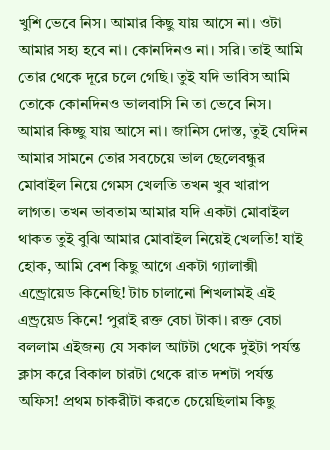খুশি ভেবে নিস। আমার কিছু যায় আসে না। ওটা আমার সহ্য হবে না। কোনদিনও না। সরি। তাই আমি তোর থেকে দূরে চলে গেছি। তুই যদি ভাবিস আমি তোকে কোনদিনও ভালবাসি নি তা ভেবে নিস। আমার কিচ্ছু যায় আসে না। জানিস দোস্ত, তুই যেদিন আমার সামনে তোর সবচেয়ে ভাল ছেলেবন্ধুর মোবাইল নিয়ে গেমস খেলতি তখন খুব খারাপ লাগত। তখন ভাবতাম আমার যদি একটা মোবাইল থাকত তুই বুঝি আমার মোবাইল নিয়েই খেলতি! যাই হোক, আমি বেশ কিছু আগে একটা গ্যালাক্সী এন্ড্রোয়েড কিনেছি! টাচ চালানো শিখলামই এই এন্ড্রয়েড কিনে! পুরাই রক্ত বেচা টাকা। রক্ত বেচা বললাম এইজন্য যে সকাল আটটা থেকে দুইটা পর্যন্ত ক্লাস করে বিকাল চারটা থেকে রাত দশটা পর্যন্ত অফিস! প্রথম চাকরীটা করতে চেয়েছিলাম কিছু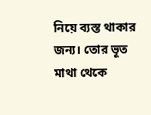নিয়ে ব্যস্ত থাকার জন্য। তোর ভূত মাথা থেকে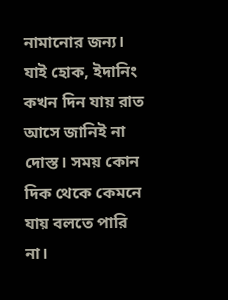নামানোর জন্য। যাই হোক, ইদানিং কখন দিন যায় রাত আসে জানিই না দোস্ত। সময় কোন দিক থেকে কেমনে যায় বলতে পারি না।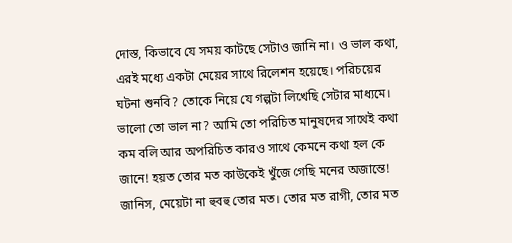দোস্ত, কিভাবে যে সময় কাটছে সেটাও জানি না। ও ভাল কথা, এরই মধ্যে একটা মেয়ের সাথে রিলেশন হয়েছে। পরিচয়ের ঘটনা শুনবি? তোকে নিয়ে যে গল্পটা লিখেছি সেটার মাধ্যমে। ভালো তো ভাল না? আমি তো পরিচিত মানুষদের সাথেই কথা কম বলি আর অপরিচিত কারও সাথে কেমনে কথা হল কে জানে! হয়ত তোর মত কাউকেই খুঁজে গেছি মনের অজান্তে! জানিস, মেয়েটা না হুবহু তোর মত। তোর মত রাগী, তোর মত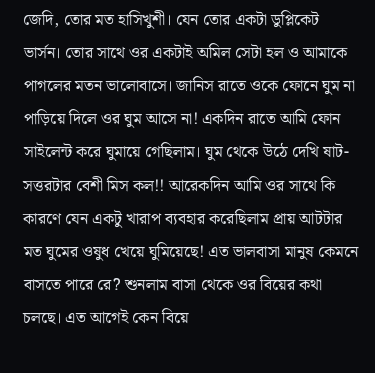জেদি, তোর মত হাসিখুশী। যেন তোর একটা ডুপ্লিকেট ভার্সন। তোর সাথে ওর একটাই অমিল সেটা হল ও আমাকে পাগলের মতন ভালোবাসে। জানিস রাতে ওকে ফোনে ঘুম না পাড়িয়ে দিলে ওর ঘুম আসে না! একদিন রাতে আমি ফোন সাইলেন্ট করে ঘুমায়ে গেছিলাম। ঘুম থেকে উঠে দেখি ষাট-সত্তরটার বেশী মিস কল!! আরেকদিন আমি ওর সাথে কি কারণে যেন একটু খারাপ ব্যবহার করেছিলাম প্রায় আটটার মত ঘুমের ওষুধ খেয়ে ঘুমিয়েছে! এত ভালবাসা মানুষ কেমনে বাসতে পারে রে? শুনলাম বাসা থেকে ওর বিয়ের কথা চলছে। এত আগেই কেন বিয়ে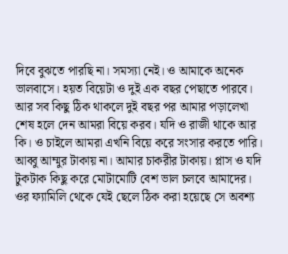দিবে বুঝতে পারছি না। সমস্যা নেই। ও আমাকে অনেক ভালবাসে। হয়ত বিয়েটা ও দুই এক বছর পেছাতে পারবে। আর সব কিছু ঠিক থাকলে দুই বছর পর আমার পড়ালেখা শেষ হলে দেন আমরা বিয়ে করব। যদি ও রাজী থাকে আর কি। ও চাইলে আমরা এখনি বিয়ে করে সংসার করতে পারি। আব্বু আম্মুর টাকায় না। আমার চাকরীর টাকায়। প্লাস ও যদি টুকটাক কিছু করে মোটামোটি বেশ ভাল চলবে আমাদের। ওর ফ্যামিলি থেকে যেই ছেলে ঠিক করা হয়েছে সে অবশ্য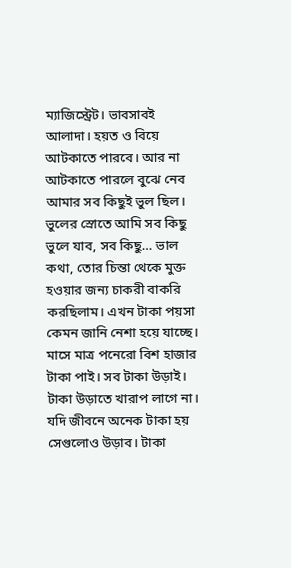ম্যাজিস্ট্রেট। ভাবসাবই আলাদা। হয়ত ও বিয়ে আটকাতে পারবে। আর না আটকাতে পারলে বুঝে নেব আমার সব কিছুই ভুল ছিল। ভুলের স্রোতে আমি সব কিছু ভুলে যাব, সব কিছু… ভাল কথা, তোর চিন্তা থেকে মুক্ত হওয়ার জন্য চাকরী বাকরি করছিলাম। এখন টাকা পয়সা কেমন জানি নেশা হয়ে যাচ্ছে। মাসে মাত্র পনেরো বিশ হাজার টাকা পাই। সব টাকা উড়াই। টাকা উড়াতে খারাপ লাগে না। যদি জীবনে অনেক টাকা হয় সেগুলোও উড়াব। টাকা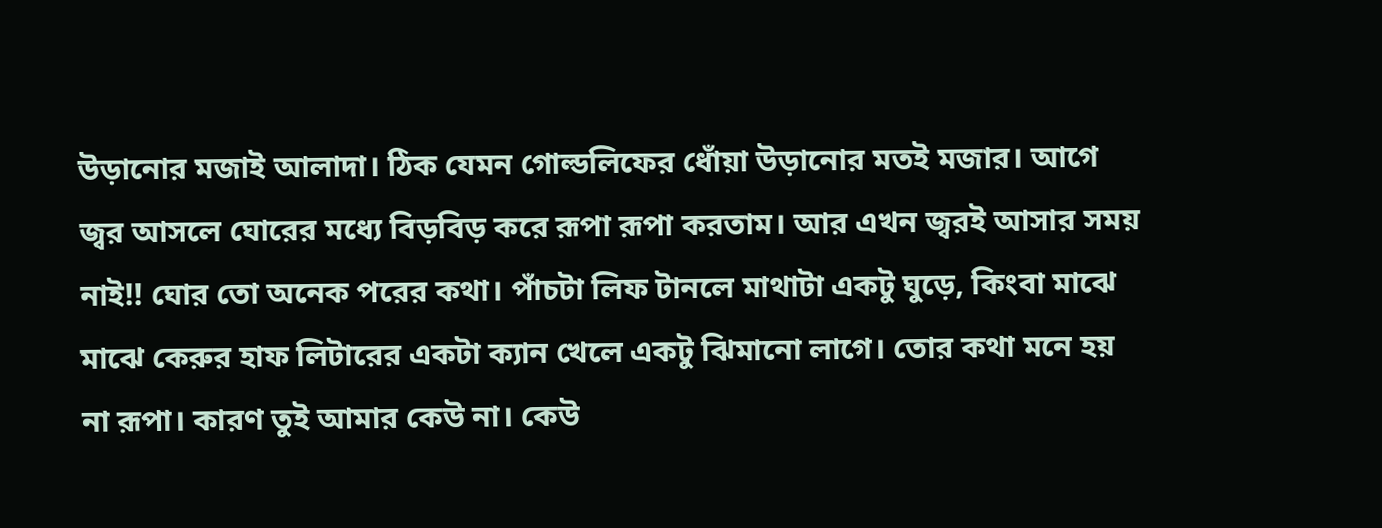উড়ানোর মজাই আলাদা। ঠিক যেমন গোল্ডলিফের ধোঁয়া উড়ানোর মতই মজার। আগে জ্বর আসলে ঘোরের মধ্যে বিড়বিড় করে রূপা রূপা করতাম। আর এখন জ্বরই আসার সময় নাই!! ঘোর তো অনেক পরের কথা। পাঁচটা লিফ টানলে মাথাটা একটু ঘুড়ে, কিংবা মাঝে মাঝে কেরুর হাফ লিটারের একটা ক্যান খেলে একটু ঝিমানো লাগে। তোর কথা মনে হয় না রূপা। কারণ তুই আমার কেউ না। কেউ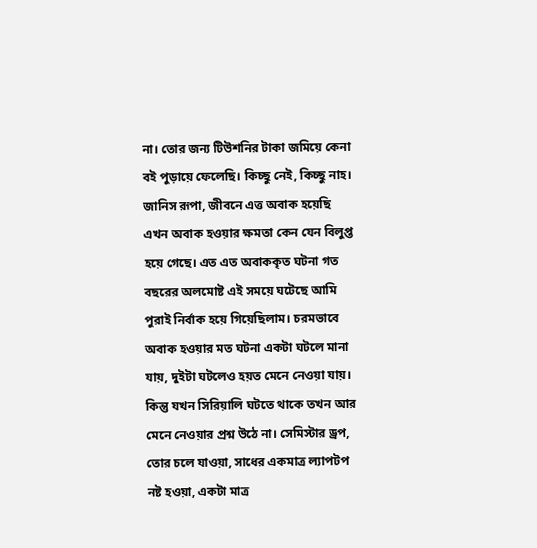না। তোর জন্য টিউশনির টাকা জমিয়ে কেনা বই পুড়ায়ে ফেলেছি। কিচ্ছু নেই, কিচ্ছু নাহ। জানিস রূপা, জীবনে এত্ত অবাক হয়েছি এখন অবাক হওয়ার ক্ষমতা কেন যেন বিলুপ্ত হয়ে গেছে। এত এত অবাককৃত ঘটনা গত বছরের অলমোষ্ট এই সময়ে ঘটেছে আমি পুরাই নির্বাক হয়ে গিয়েছিলাম। চরমভাবে অবাক হওয়ার মত ঘটনা একটা ঘটলে মানা যায়, দুইটা ঘটলেও হয়ত মেনে নেওয়া যায়। কিন্তু যখন সিরিয়ালি ঘটতে থাকে তখন আর মেনে নেওয়ার প্রশ্ন উঠে না। সেমিস্টার ড্রপ, তোর চলে যাওয়া, সাধের একমাত্র ল্যাপটপ নষ্ট হওয়া, একটা মাত্র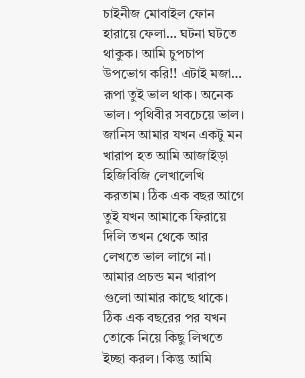চাইনীজ মোবাইল ফোন হারায়ে ফেলা… ঘটনা ঘটতে থাকুক। আমি চুপচাপ উপভোগ করি!! এটাই মজা… রূপা তুই ভাল থাক। অনেক ভাল। পৃথিবীর সবচেয়ে ভাল। জানিস আমার যখন একটু মন খারাপ হত আমি আজাইড়া হিজিবিজি লেখালেখি করতাম। ঠিক এক বছর আগে তুই যখন আমাকে ফিরায়ে দিলি তখন থেকে আর লেখতে ভাল লাগে না। আমার প্রচন্ড মন খারাপ গুলো আমার কাছে থাকে। ঠিক এক বছরের পর যখন তোকে নিয়ে কিছু লিখতে ইচ্ছা করল। কিন্তু আমি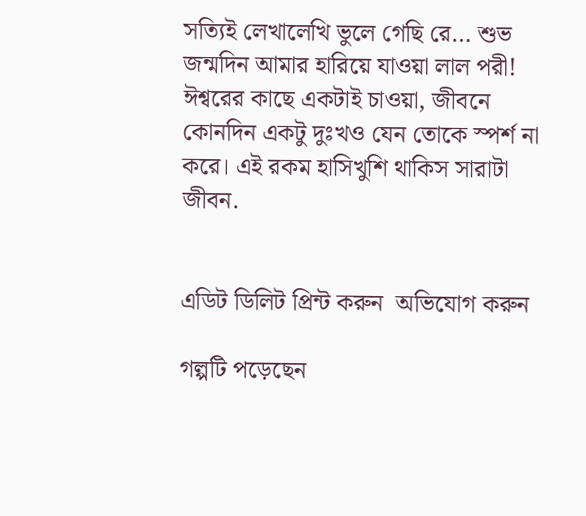সত্যিই লেখালেখি ভুলে গেছি রে… শুভ জন্মদিন আমার হারিয়ে যাওয়া লাল পরী! ঈশ্বরের কাছে একটাই চাওয়া, জীবনে কোনদিন একটু দুঃখও যেন তোকে স্পর্শ না করে। এই রকম হাসিখুশি থাকিস সারাটা জীবন.


এডিট ডিলিট প্রিন্ট করুন  অভিযোগ করুন

গল্পটি পড়েছেন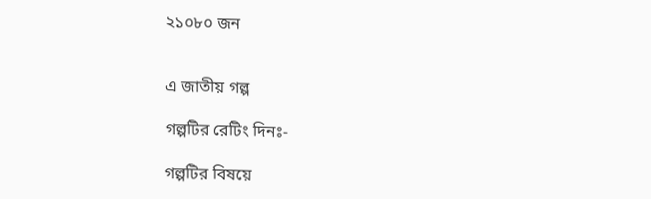২১০৮০ জন


এ জাতীয় গল্প

গল্পটির রেটিং দিনঃ-

গল্পটির বিষয়ে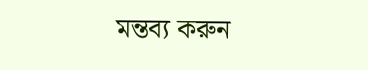মন্তব্য করুন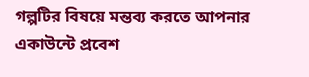গল্পটির বিষয়ে মন্তব্য করতে আপনার একাউন্টে প্রবেশ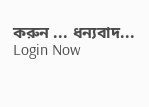করুন ... ধন্যবাদ... Login Now